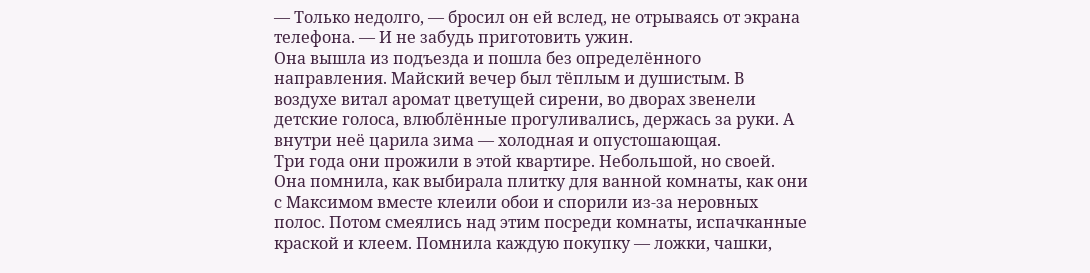— Только недолго, — бросил он ей вслед, не отрываясь от экрана телефона. — И не забудь приготовить ужин.
Она вышла из подъезда и пошла без определённого направления. Майский вечер был тёплым и душистым. В воздухе витал аромат цветущей сирени, во дворах звенели детские голоса, влюблённые прогуливались, держась за руки. А внутри неё царила зима — холодная и опустошающая.
Три года они прожили в этой квартире. Небольшой, но своей. Она помнила, как выбирала плитку для ванной комнаты, как они с Максимом вместе клеили обои и спорили из-за неровных полос. Потом смеялись над этим посреди комнаты, испачканные краской и клеем. Помнила каждую покупку — ложки, чашки,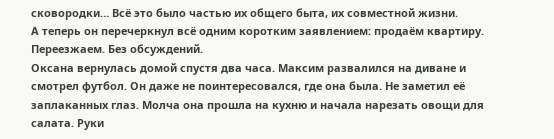сковородки… Всё это было частью их общего быта, их совместной жизни.
А теперь он перечеркнул всё одним коротким заявлением: продаём квартиру. Переезжаем. Без обсуждений.
Оксана вернулась домой спустя два часа. Максим развалился на диване и смотрел футбол. Он даже не поинтересовался, где она была. Не заметил её заплаканных глаз. Молча она прошла на кухню и начала нарезать овощи для салата. Руки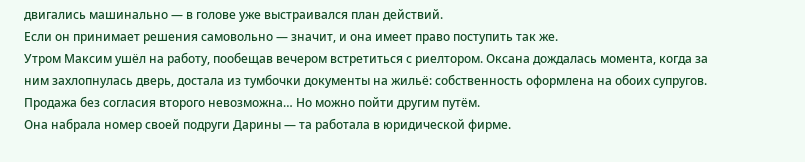двигались машинально — в голове уже выстраивался план действий.
Если он принимает решения самовольно — значит, и она имеет право поступить так же.
Утром Максим ушёл на работу, пообещав вечером встретиться с риелтором. Оксана дождалась момента, когда за ним захлопнулась дверь, достала из тумбочки документы на жильё: собственность оформлена на обоих супругов. Продажа без согласия второго невозможна… Но можно пойти другим путём.
Она набрала номер своей подруги Дарины — та работала в юридической фирме.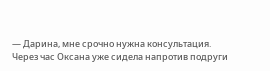— Дарина, мне срочно нужна консультация.
Через час Оксана уже сидела напротив подруги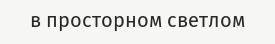в просторном светлом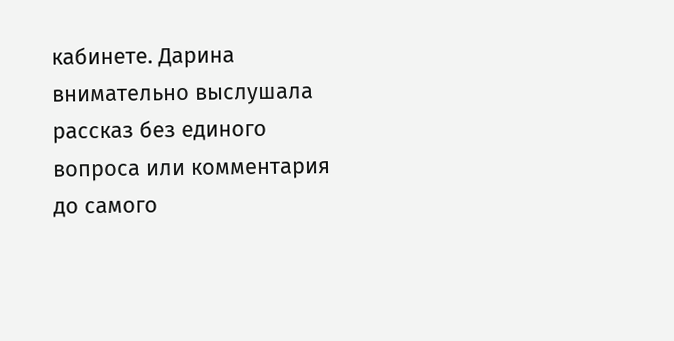кабинете. Дарина внимательно выслушала рассказ без единого вопроса или комментария до самого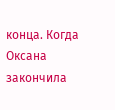конца. Когда Оксана закончила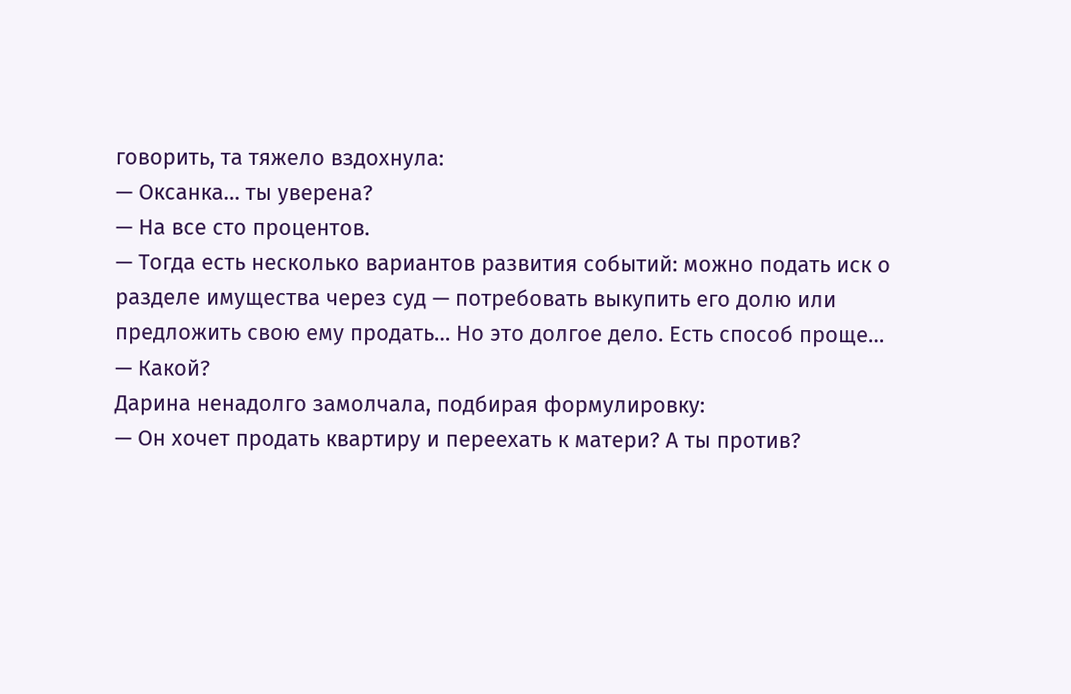говорить, та тяжело вздохнула:
— Оксанка… ты уверена?
— На все сто процентов.
— Тогда есть несколько вариантов развития событий: можно подать иск о разделе имущества через суд — потребовать выкупить его долю или предложить свою ему продать… Но это долгое дело. Есть способ проще…
— Какой?
Дарина ненадолго замолчала, подбирая формулировку:
— Он хочет продать квартиру и переехать к матери? А ты против?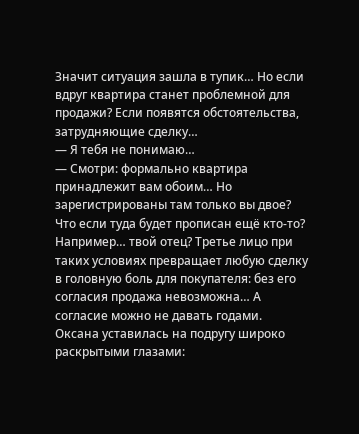Значит ситуация зашла в тупик… Но если вдруг квартира станет проблемной для продажи? Если появятся обстоятельства, затрудняющие сделку…
— Я тебя не понимаю…
— Смотри: формально квартира принадлежит вам обоим… Но зарегистрированы там только вы двое? Что если туда будет прописан ещё кто-то? Например… твой отец? Третье лицо при таких условиях превращает любую сделку в головную боль для покупателя: без его согласия продажа невозможна… А согласие можно не давать годами.
Оксана уставилась на подругу широко раскрытыми глазами: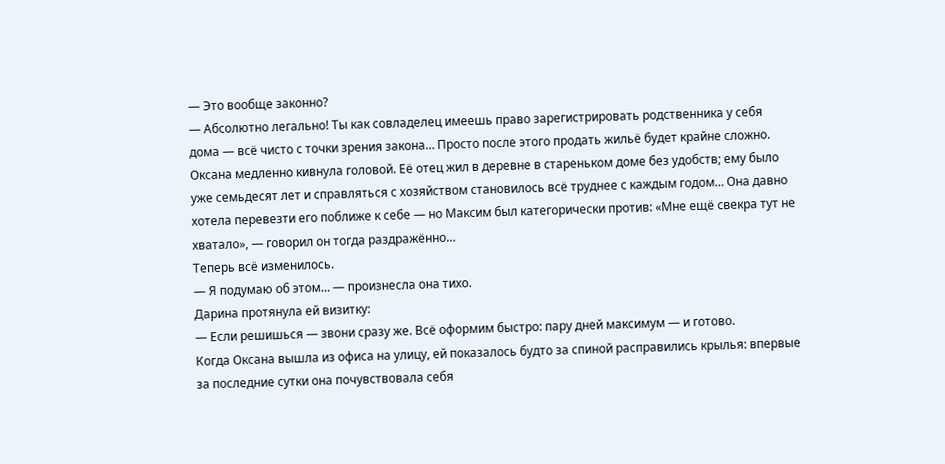— Это вообще законно?
— Абсолютно легально! Ты как совладелец имеешь право зарегистрировать родственника у себя дома — всё чисто с точки зрения закона… Просто после этого продать жильё будет крайне сложно.
Оксана медленно кивнула головой. Её отец жил в деревне в стареньком доме без удобств; ему было уже семьдесят лет и справляться с хозяйством становилось всё труднее с каждым годом… Она давно хотела перевезти его поближе к себе — но Максим был категорически против: «Мне ещё свекра тут не хватало», — говорил он тогда раздражённо…
Теперь всё изменилось.
— Я подумаю об этом… — произнесла она тихо.
Дарина протянула ей визитку:
— Если решишься — звони сразу же. Всё оформим быстро: пару дней максимум — и готово.
Когда Оксана вышла из офиса на улицу, ей показалось будто за спиной расправились крылья: впервые за последние сутки она почувствовала себя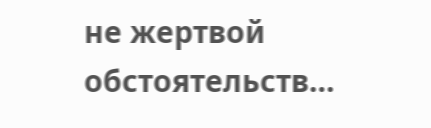не жертвой обстоятельств…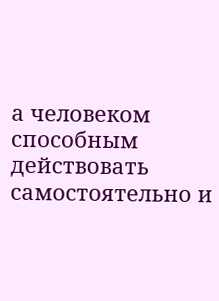а человеком способным действовать самостоятельно и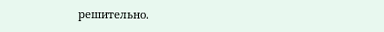решительно.